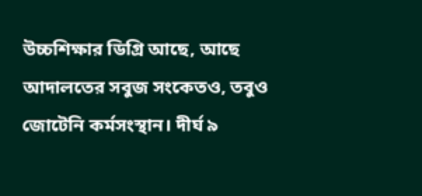উচ্চশিক্ষার ডিগ্রি আছে, আছে আদালতের সবুজ সংকেতও, তবুও জোটেনি কর্মসংস্থান। দীর্ঘ ৯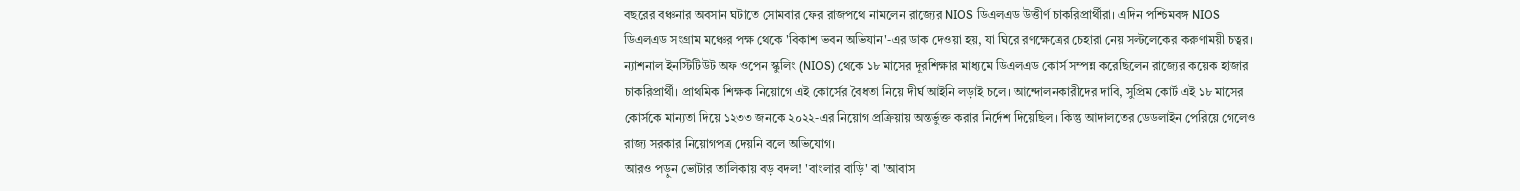বছরের বঞ্চনার অবসান ঘটাতে সোমবার ফের রাজপথে নামলেন রাজ্যের NIOS ডিএলএড উত্তীর্ণ চাকরিপ্রার্থীরা। এদিন পশ্চিমবঙ্গ NIOS ডিএলএড সংগ্রাম মঞ্চের পক্ষ থেকে 'বিকাশ ভবন অভিযান'-এর ডাক দেওয়া হয়, যা ঘিরে রণক্ষেত্রের চেহারা নেয় সল্টলেকের করুণাময়ী চত্বর।
ন্যাশনাল ইনস্টিটিউট অফ ওপেন স্কুলিং (NIOS) থেকে ১৮ মাসের দূরশিক্ষার মাধ্যমে ডিএলএড কোর্স সম্পন্ন করেছিলেন রাজ্যের কয়েক হাজার চাকরিপ্রার্থী। প্রাথমিক শিক্ষক নিয়োগে এই কোর্সের বৈধতা নিয়ে দীর্ঘ আইনি লড়াই চলে। আন্দোলনকারীদের দাবি, সুপ্রিম কোর্ট এই ১৮ মাসের কোর্সকে মান্যতা দিয়ে ১২৩৩ জনকে ২০২২-এর নিয়োগ প্রক্রিয়ায় অন্তর্ভুক্ত করার নির্দেশ দিয়েছিল। কিন্তু আদালতের ডেডলাইন পেরিয়ে গেলেও রাজ্য সরকার নিয়োগপত্র দেয়নি বলে অভিযোগ।
আরও পড়ুন ভোটার তালিকায় বড় বদল! 'বাংলার বাড়ি' বা 'আবাস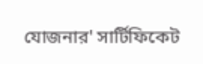যোজনার' সার্টিফিকেট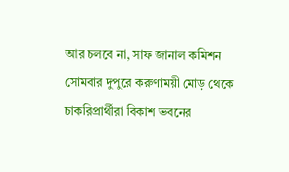আর চলবে না, সাফ জানাল কমিশন
সোমবার দুপুরে করুণাময়ী মোড় থেকে চাকরিপ্রার্থীরা বিকাশ ভবনের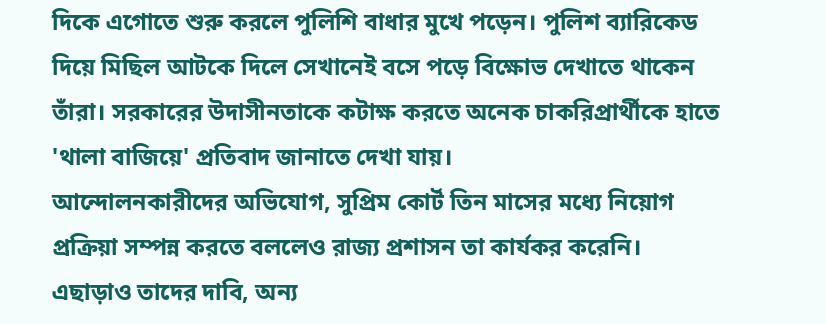দিকে এগোতে শুরু করলে পুলিশি বাধার মুখে পড়েন। পুলিশ ব্যারিকেড দিয়ে মিছিল আটকে দিলে সেখানেই বসে পড়ে বিক্ষোভ দেখাতে থাকেন তাঁরা। সরকারের উদাসীনতাকে কটাক্ষ করতে অনেক চাকরিপ্রার্থীকে হাতে 'থালা বাজিয়ে' প্রতিবাদ জানাতে দেখা যায়।
আন্দোলনকারীদের অভিযোগ, সুপ্রিম কোর্ট তিন মাসের মধ্যে নিয়োগ প্রক্রিয়া সম্পন্ন করতে বললেও রাজ্য প্রশাসন তা কার্যকর করেনি। এছাড়াও তাদের দাবি, অন্য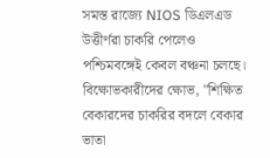সমস্ত রাজ্যে NIOS ডিএলএড উত্তীর্ণরা চাকরি পেলেও পশ্চিমবঙ্গেই কেবল বঞ্চনা চলছে। বিক্ষোভকারীদের ক্ষোভ, "শিক্ষিত বেকারদের চাকরির বদলে বেকার ভাতা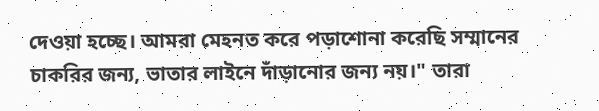দেওয়া হচ্ছে। আমরা মেহনত করে পড়াশোনা করেছি সম্মানের চাকরির জন্য, ভাতার লাইনে দাঁড়ানোর জন্য নয়।" তারা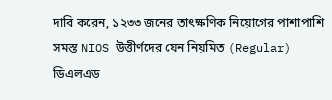দাবি করেন, ১২৩৩ জনের তাৎক্ষণিক নিয়োগের পাশাপাশি সমস্ত NIOS উত্তীর্ণদের যেন নিয়মিত (Regular) ডিএলএড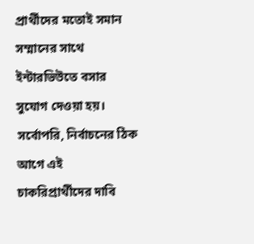প্রার্থীদের মতোই সমান সম্মানের সাথে ইন্টারভিউতে বসার সুযোগ দেওয়া হয়।
সর্বোপরি, নির্বাচনের ঠিক আগে এই চাকরিপ্রার্থীদের দাবি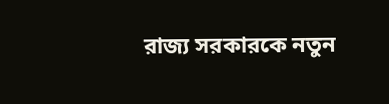রাজ্য সরকারকে নতুন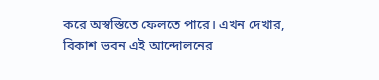করে অস্বস্তিতে ফেলতে পারে। এখন দেখার, বিকাশ ভবন এই আন্দোলনের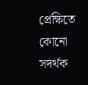প্রেক্ষিতে কোনো সদর্থক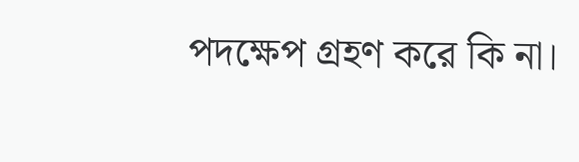পদক্ষেপ গ্রহণ করে কি না।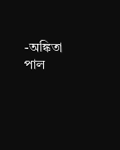-অঙ্কিতা পাল